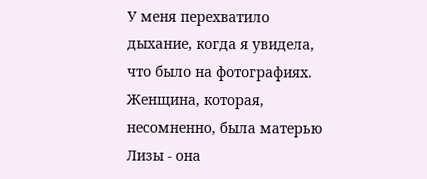У меня перехватило дыхание, когда я увидела, что было на фотографиях. Женщина, которая, несомненно, была матерью Лизы - она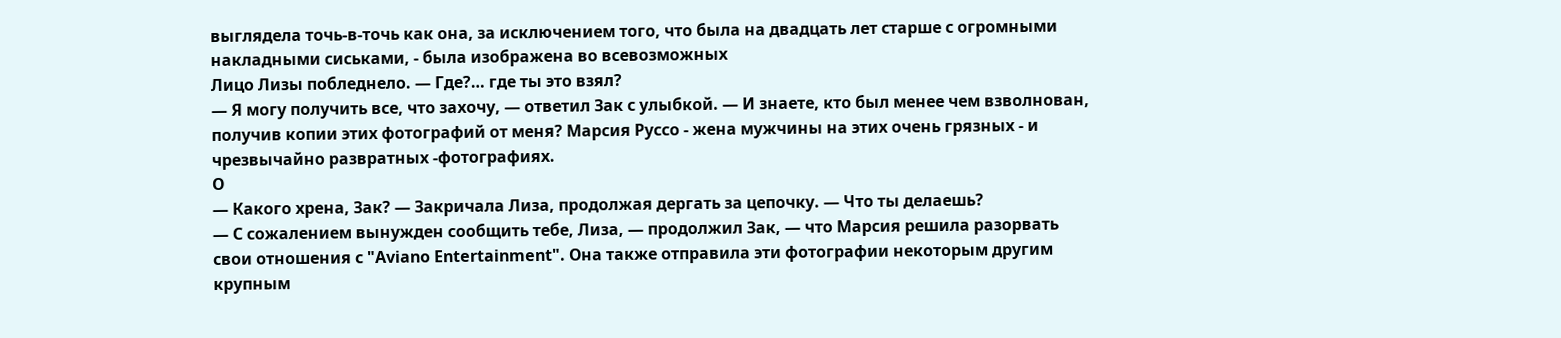выглядела точь-в-точь как она, за исключением того, что была на двадцать лет старше с огромными накладными сиськами, - была изображена во всевозможных
Лицо Лизы побледнело. — Где?… где ты это взял?
— Я могу получить все, что захочу, — ответил Зак с улыбкой. — И знаете, кто был менее чем взволнован, получив копии этих фотографий от меня? Марсия Руссо - жена мужчины на этих очень грязных - и чрезвычайно развратных -фотографиях.
О
— Какого хрена, Зак? — Закричала Лиза, продолжая дергать за цепочку. — Что ты делаешь?
— С сожалением вынужден сообщить тебе, Лиза, — продолжил Зак, — что Марсия решила разорвать свои отношения с "Aviano Entertainment". Она также отправила эти фотографии некоторым другим крупным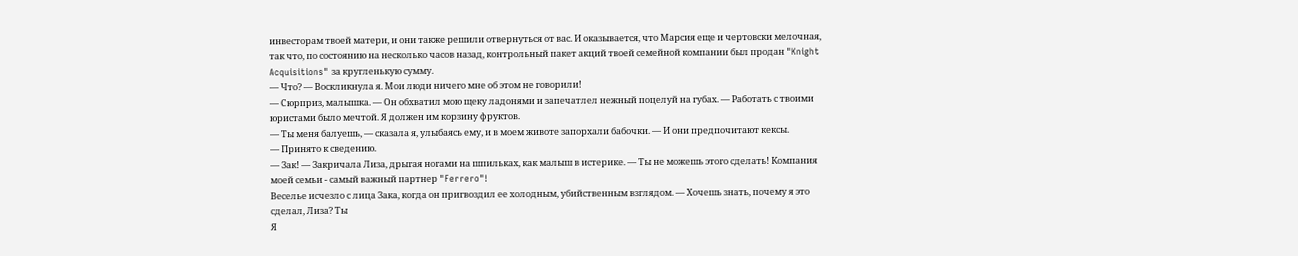инвесторам твоей матери, и они также решили отвернуться от вас. И оказывается, что Марсия еще и чертовски мелочная, так что, по состоянию на несколько часов назад, контрольный пакет акций твоей семейной компании был продан "Knight Acquisitions" за кругленькую сумму.
— Что? — Воскликнула я. Мои люди ничего мне об этом не говорили!
— Сюрприз, малышка. — Он обхватил мою щеку ладонями и запечатлел нежный поцелуй на губах. — Работать с твоими юристами было мечтой. Я должен им корзину фруктов.
— Ты меня балуешь, — сказала я, улыбаясь ему, и в моем животе запорхали бабочки. — И они предпочитают кексы.
— Принято к сведению.
— Зак! — Закричала Лиза, дрыгая ногами на шпильках, как малыш в истерике. — Ты не можешь этого сделать! Компания моей семьи - самый важный партнер "Ferrero"!
Веселье исчезло с лица Зака, когда он пригвоздил ее холодным, убийственным взглядом. — Хочешь знать, почему я это сделал, Лиза? Ты
Я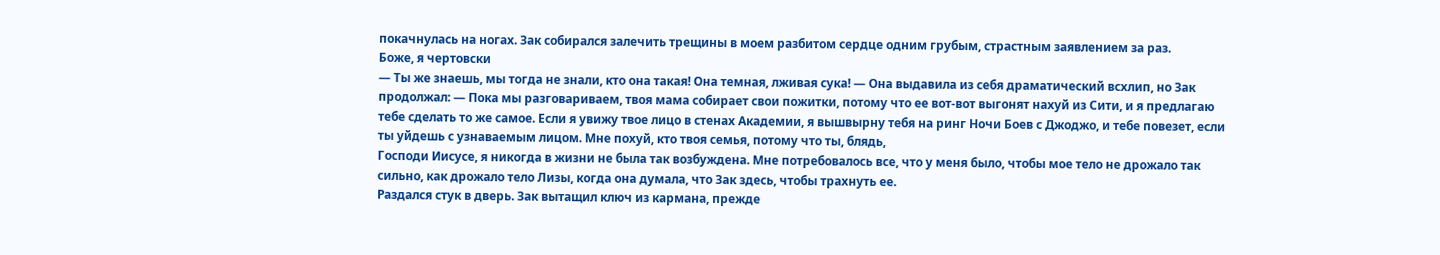покачнулась на ногах. Зак собирался залечить трещины в моем разбитом сердце одним грубым, страстным заявлением за раз.
Боже, я чертовски
— Ты же знаешь, мы тогда не знали, кто она такая! Она темная, лживая сука! — Она выдавила из себя драматический всхлип, но Зак продолжал: — Пока мы разговариваем, твоя мама собирает свои пожитки, потому что ее вот-вот выгонят нахуй из Сити, и я предлагаю тебе сделать то же самое. Если я увижу твое лицо в стенах Академии, я вышвырну тебя на ринг Ночи Боев с Джоджо, и тебе повезет, если ты уйдешь с узнаваемым лицом. Мне похуй, кто твоя семья, потому что ты, блядь,
Господи Иисусе, я никогда в жизни не была так возбуждена. Мне потребовалось все, что у меня было, чтобы мое тело не дрожало так сильно, как дрожало тело Лизы, когда она думала, что Зак здесь, чтобы трахнуть ее.
Раздался стук в дверь. Зак вытащил ключ из кармана, прежде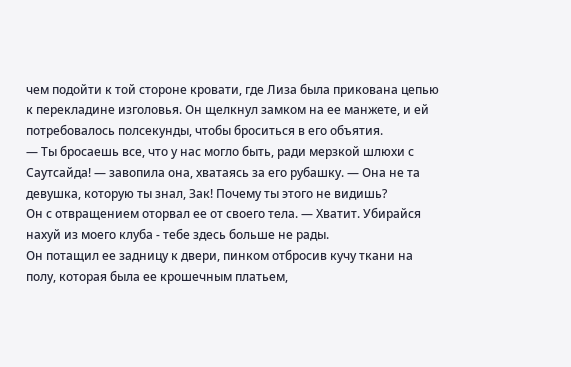чем подойти к той стороне кровати, где Лиза была прикована цепью к перекладине изголовья. Он щелкнул замком на ее манжете, и ей потребовалось полсекунды, чтобы броситься в его объятия.
— Ты бросаешь все, что у нас могло быть, ради мерзкой шлюхи с Саутсайда! — завопила она, хватаясь за его рубашку. — Она не та девушка, которую ты знал, Зак! Почему ты этого не видишь?
Он с отвращением оторвал ее от своего тела. — Хватит. Убирайся нахуй из моего клуба - тебе здесь больше не рады.
Он потащил ее задницу к двери, пинком отбросив кучу ткани на полу, которая была ее крошечным платьем,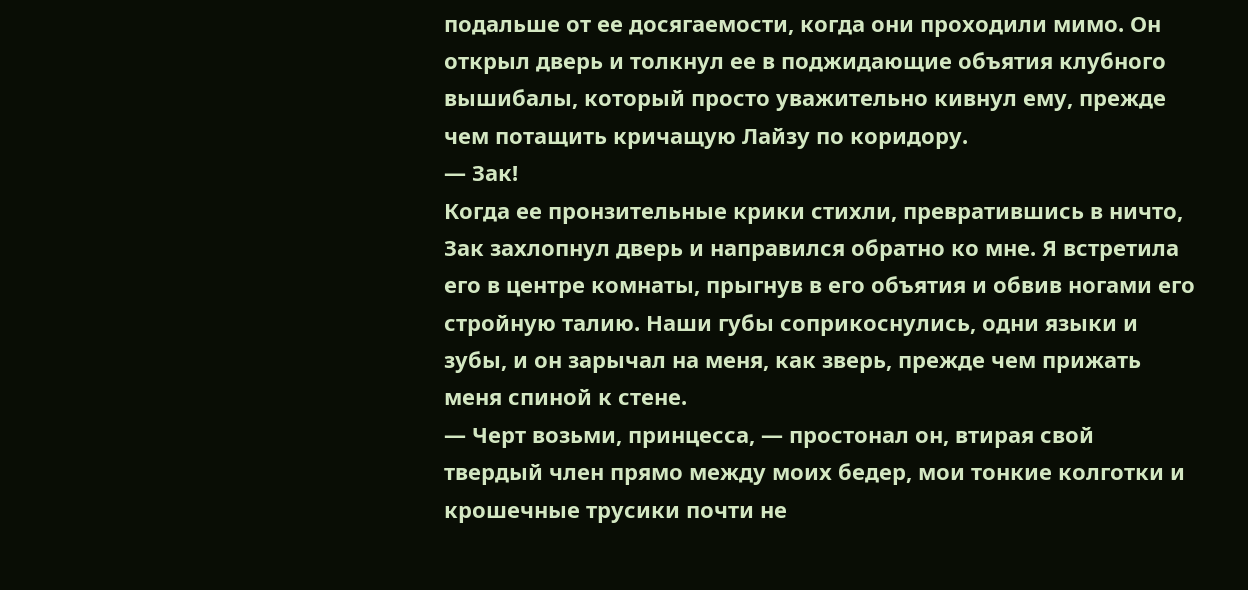подальше от ее досягаемости, когда они проходили мимо. Он открыл дверь и толкнул ее в поджидающие объятия клубного вышибалы, который просто уважительно кивнул ему, прежде чем потащить кричащую Лайзу по коридору.
— Зак!
Когда ее пронзительные крики стихли, превратившись в ничто, Зак захлопнул дверь и направился обратно ко мне. Я встретила его в центре комнаты, прыгнув в его объятия и обвив ногами его стройную талию. Наши губы соприкоснулись, одни языки и зубы, и он зарычал на меня, как зверь, прежде чем прижать меня спиной к стене.
— Черт возьми, принцесса, — простонал он, втирая свой твердый член прямо между моих бедер, мои тонкие колготки и крошечные трусики почти не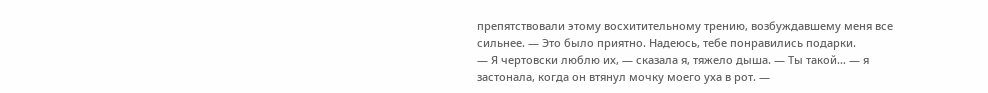препятствовали этому восхитительному трению, возбуждавшему меня все сильнее. — Это было приятно. Надеюсь, тебе понравились подарки.
— Я чертовски люблю их, — сказала я, тяжело дыша. — Ты такой… — я застонала, когда он втянул мочку моего уха в рот. —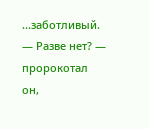...заботливый.
— Разве нет? — пророкотал он,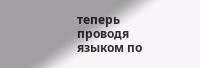теперь проводя языком по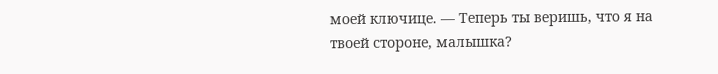моей ключице. — Теперь ты веришь, что я на твоей стороне, малышка?